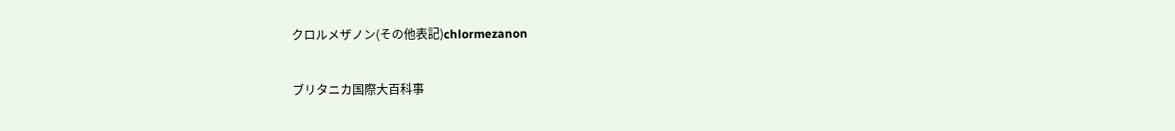クロルメザノン(その他表記)chlormezanon

ブリタニカ国際大百科事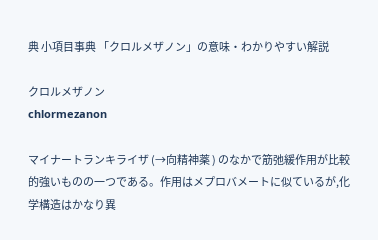典 小項目事典 「クロルメザノン」の意味・わかりやすい解説

クロルメザノン
chlormezanon

マイナートランキライザ (→向精神薬 ) のなかで筋弛緩作用が比較的強いものの一つである。作用はメプロバメートに似ているが,化学構造はかなり異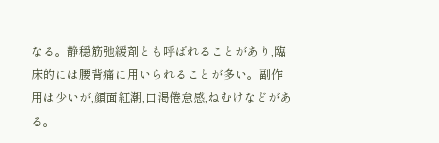なる。静穏筋弛緩剤とも呼ばれることがあり,臨床的には腰背痛に用いられることが多い。副作用は少いが,顔面紅潮,口渇倦怠感,ねむけなどがある。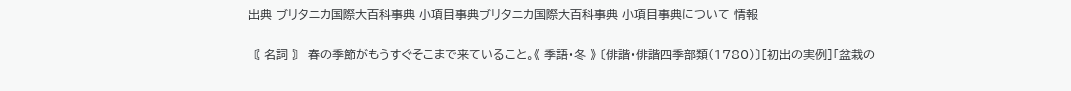出典 ブリタニカ国際大百科事典 小項目事典ブリタニカ国際大百科事典 小項目事典について 情報

〘 名詞 〙 春の季節がもうすぐそこまで来ていること。《 季語・冬 》 〔俳諧・俳諧四季部類(1780)〕[初出の実例]「盆栽の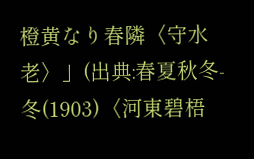橙黄なり春隣〈守水老〉」(出典:春夏秋冬‐冬(1903)〈河東碧梧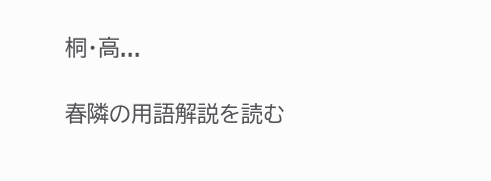桐・高...

春隣の用語解説を読む